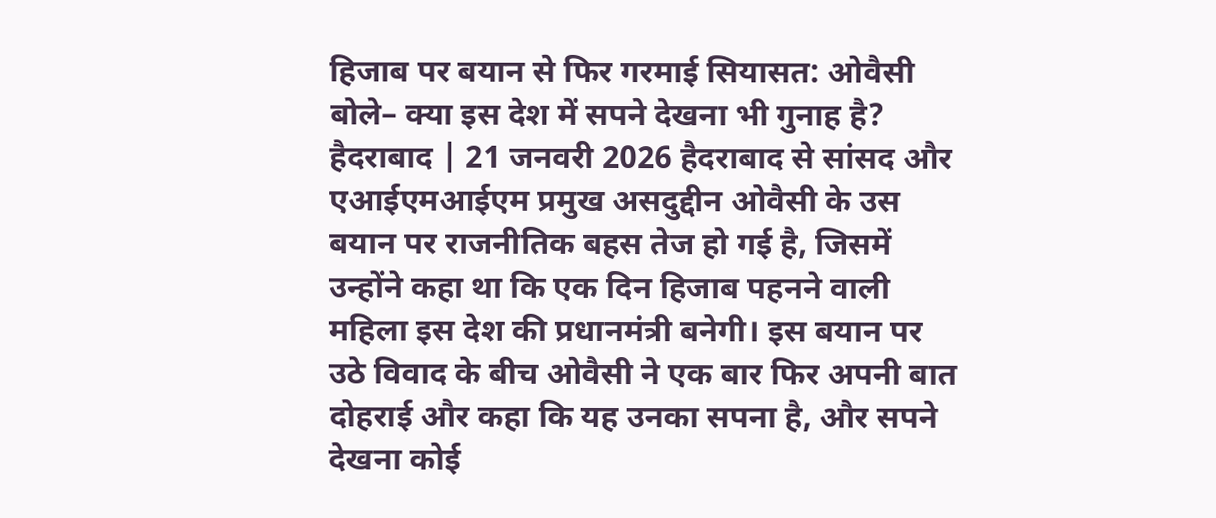हिजाब पर बयान से फिर गरमाई सियासत: ओवैसी बोले– क्या इस देश में सपने देखना भी गुनाह है?
हैदराबाद | 21 जनवरी 2026 हैदराबाद से सांसद और एआईएमआईएम प्रमुख असदुद्दीन ओवैसी के उस बयान पर राजनीतिक बहस तेज हो गई है, जिसमें उन्होंने कहा था कि एक दिन हिजाब पहनने वाली महिला इस देश की प्रधानमंत्री बनेगी। इस बयान पर उठे विवाद के बीच ओवैसी ने एक बार फिर अपनी बात दोहराई और कहा कि यह उनका सपना है, और सपने देखना कोई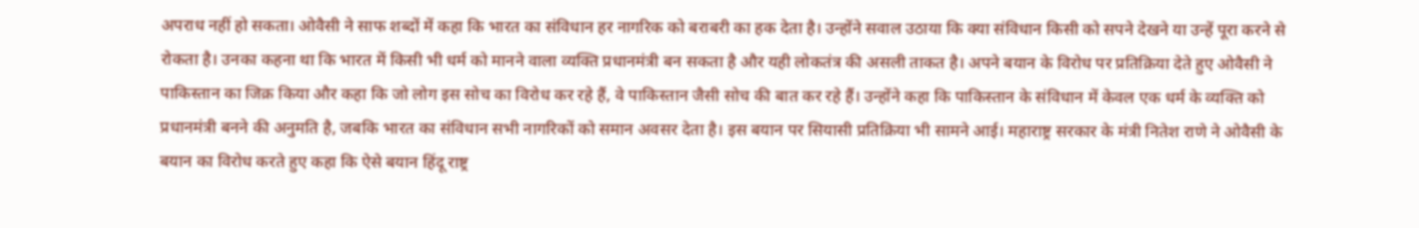अपराध नहीं हो सकता। ओवैसी ने साफ शब्दों में कहा कि भारत का संविधान हर नागरिक को बराबरी का हक देता है। उन्होंने सवाल उठाया कि क्या संविधान किसी को सपने देखने या उन्हें पूरा करने से रोकता है। उनका कहना था कि भारत में किसी भी धर्म को मानने वाला व्यक्ति प्रधानमंत्री बन सकता है और यही लोकतंत्र की असली ताकत है। अपने बयान के विरोध पर प्रतिक्रिया देते हुए ओवैसी ने पाकिस्तान का जिक्र किया और कहा कि जो लोग इस सोच का विरोध कर रहे हैं, वे पाकिस्तान जैसी सोच की बात कर रहे हैं। उन्होंने कहा कि पाकिस्तान के संविधान में केवल एक धर्म के व्यक्ति को प्रधानमंत्री बनने की अनुमति है, जबकि भारत का संविधान सभी नागरिकों को समान अवसर देता है। इस बयान पर सियासी प्रतिक्रिया भी सामने आई। महाराष्ट्र सरकार के मंत्री नितेश राणे ने ओवैसी के बयान का विरोध करते हुए कहा कि ऐसे बयान हिंदू राष्ट्र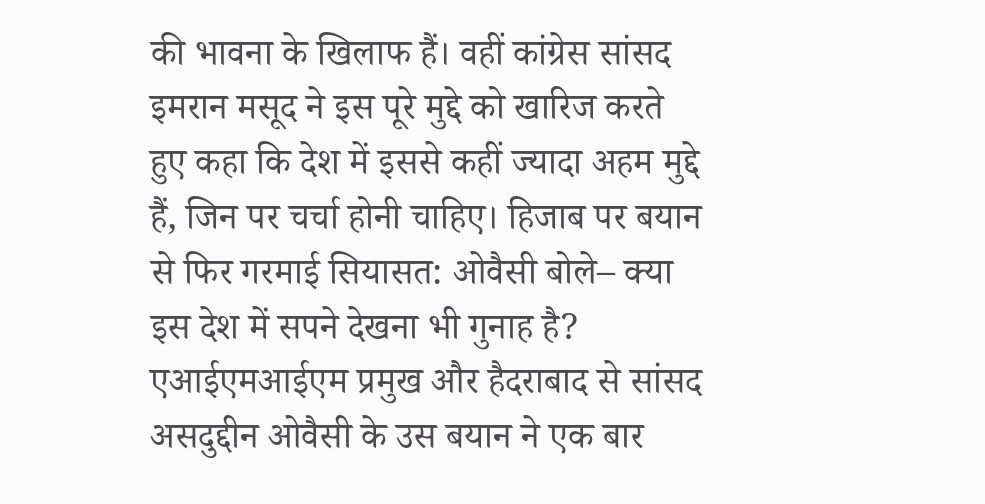की भावना के खिलाफ हैं। वहीं कांग्रेस सांसद इमरान मसूद ने इस पूरे मुद्दे को खारिज करते हुए कहा कि देश में इससे कहीं ज्यादा अहम मुद्दे हैं, जिन पर चर्चा होनी चाहिए। हिजाब पर बयान से फिर गरमाई सियासत: ओवैसी बोले– क्या इस देश में सपने देखना भी गुनाह है? एआईएमआईएम प्रमुख और हैदराबाद से सांसद असदुद्दीन ओवैसी के उस बयान ने एक बार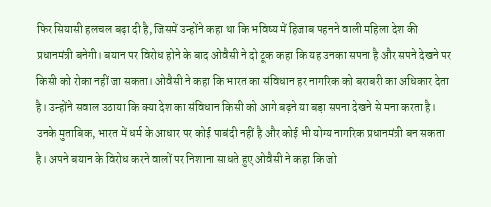फिर सियासी हलचल बढ़ा दी है, जिसमें उन्होंने कहा था कि भविष्य में हिजाब पहनने वाली महिला देश की प्रधानमंत्री बनेगी। बयान पर विरोध होने के बाद ओवैसी ने दो टूक कहा कि यह उनका सपना है और सपने देखने पर किसी को रोका नहीं जा सकता। ओवैसी ने कहा कि भारत का संविधान हर नागरिक को बराबरी का अधिकार देता है। उन्होंने सवाल उठाया कि क्या देश का संविधान किसी को आगे बढ़ने या बड़ा सपना देखने से मना करता है। उनके मुताबिक, भारत में धर्म के आधार पर कोई पाबंदी नहीं है और कोई भी योग्य नागरिक प्रधानमंत्री बन सकता है। अपने बयान के विरोध करने वालों पर निशाना साधते हुए ओवैसी ने कहा कि जो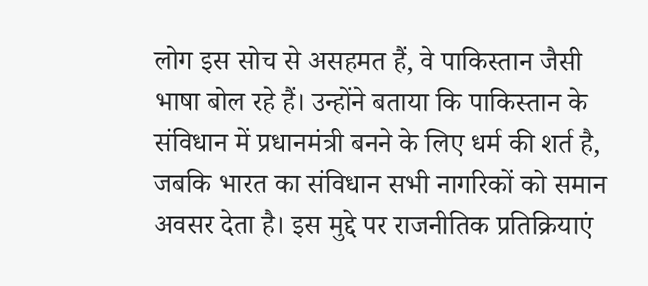लोग इस सोच से असहमत हैं, वे पाकिस्तान जैसी भाषा बोल रहे हैं। उन्होंने बताया कि पाकिस्तान के संविधान में प्रधानमंत्री बनने के लिए धर्म की शर्त है, जबकि भारत का संविधान सभी नागरिकों को समान अवसर देता है। इस मुद्दे पर राजनीतिक प्रतिक्रियाएं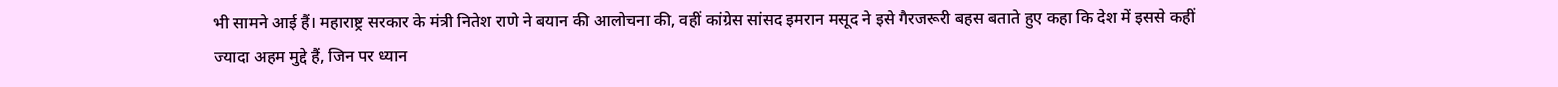भी सामने आई हैं। महाराष्ट्र सरकार के मंत्री नितेश राणे ने बयान की आलोचना की, वहीं कांग्रेस सांसद इमरान मसूद ने इसे गैरजरूरी बहस बताते हुए कहा कि देश में इससे कहीं ज्यादा अहम मुद्दे हैं, जिन पर ध्यान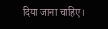दिया जाना चाहिए।